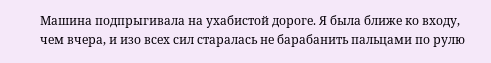Машина подпрыгивала на ухабистой дороге. Я была ближе ко входу, чем вчера, и изо всех сил старалась не барабанить пальцами по рулю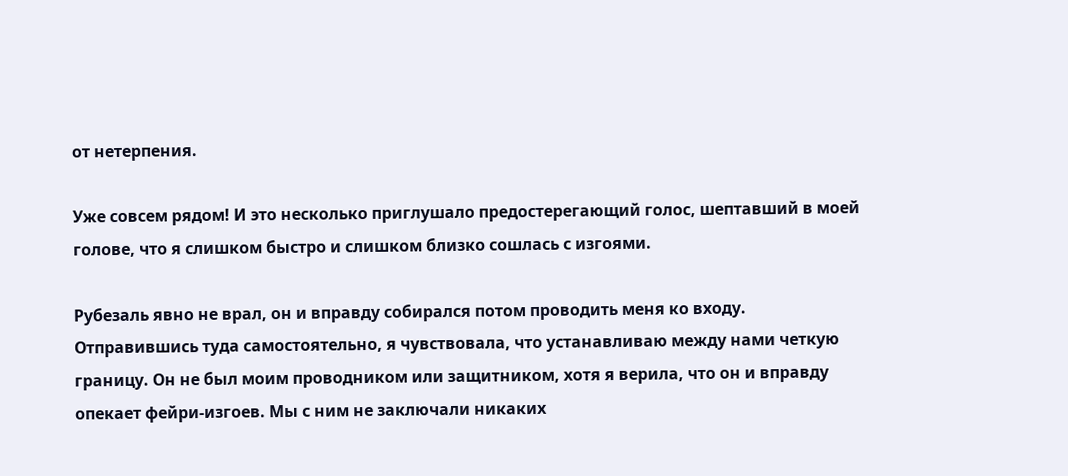от нетерпения.

Уже совсем рядом! И это несколько приглушало предостерегающий голос, шептавший в моей голове, что я слишком быстро и слишком близко сошлась с изгоями.

Рубезаль явно не врал, он и вправду собирался потом проводить меня ко входу. Отправившись туда самостоятельно, я чувствовала, что устанавливаю между нами четкую границу. Он не был моим проводником или защитником, хотя я верила, что он и вправду опекает фейри-изгоев. Мы с ним не заключали никаких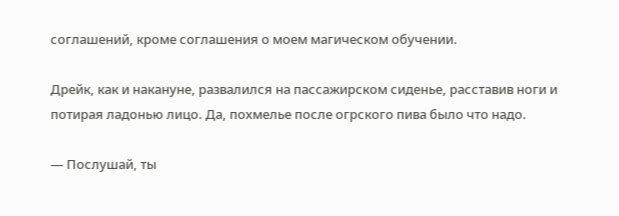соглашений, кроме соглашения о моем магическом обучении.

Дрейк, как и накануне, развалился на пассажирском сиденье, расставив ноги и потирая ладонью лицо. Да, похмелье после огрского пива было что надо.

— Послушай, ты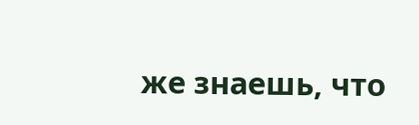же знаешь, что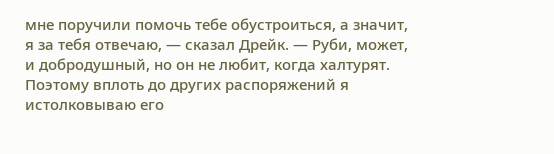мне поручили помочь тебе обустроиться, а значит, я за тебя отвечаю, — сказал Дрейк. — Руби, может, и добродушный, но он не любит, когда халтурят. Поэтому вплоть до других распоряжений я истолковываю его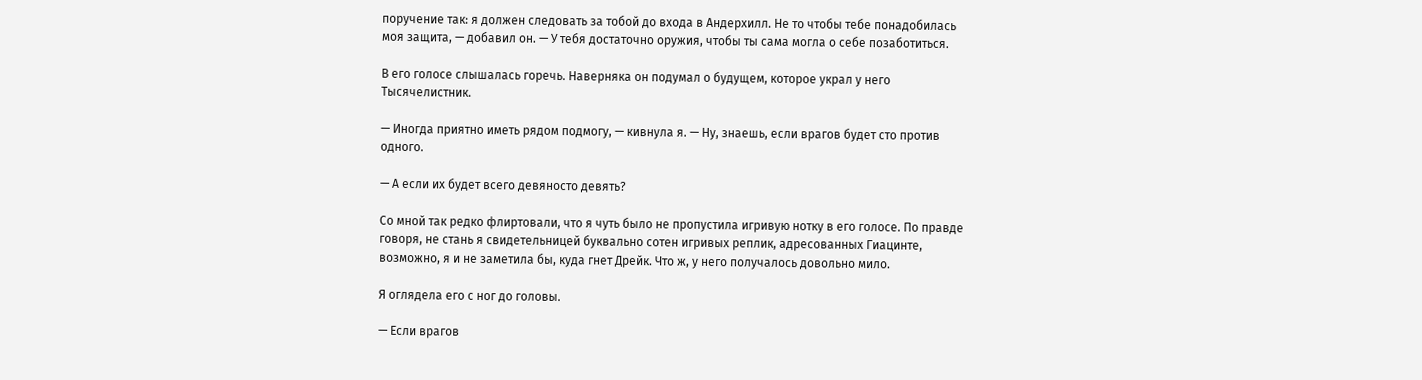поручение так: я должен следовать за тобой до входа в Андерхилл. Не то чтобы тебе понадобилась моя защита, — добавил он. — У тебя достаточно оружия, чтобы ты сама могла о себе позаботиться.

В его голосе слышалась горечь. Наверняка он подумал о будущем, которое украл у него Тысячелистник.

— Иногда приятно иметь рядом подмогу, — кивнула я. — Ну, знаешь, если врагов будет сто против одного.

— А если их будет всего девяносто девять?

Со мной так редко флиртовали, что я чуть было не пропустила игривую нотку в его голосе. По правде говоря, не стань я свидетельницей буквально сотен игривых реплик, адресованных Гиацинте, возможно, я и не заметила бы, куда гнет Дрейк. Что ж, у него получалось довольно мило.

Я оглядела его с ног до головы.

— Если врагов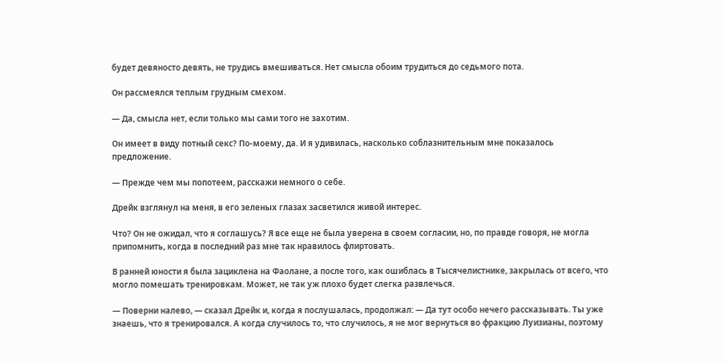будет девяносто девять, не трудись вмешиваться. Нет смысла обоим трудиться до седьмого пота.

Он рассмеялся теплым грудным смехом.

— Да, смысла нет, если только мы сами того не захотим.

Он имеет в виду потный секс? По-моему, да. И я удивилась, насколько соблазнительным мне показалось предложение.

— Прежде чем мы попотеем, расскажи немного о себе.

Дрейк взглянул на меня, в его зеленых глазах засветился живой интерес.

Что? Он не ожидал, что я соглашусь? Я все еще не была уверена в своем согласии, но, по правде говоря, не могла припомнить, когда в последний раз мне так нравилось флиртовать.

В ранней юности я была зациклена на Фаолане, а после того, как ошиблась в Тысячелистнике, закрылась от всего, что могло помешать тренировкам. Может, не так уж плохо будет слегка развлечься.

— Поверни налево, — сказал Дрейк и, когда я послушалась, продолжал: — Да тут особо нечего рассказывать. Ты уже знаешь, что я тренировался. А когда случилось то, что случилось, я не мог вернуться во фракцию Луизианы, поэтому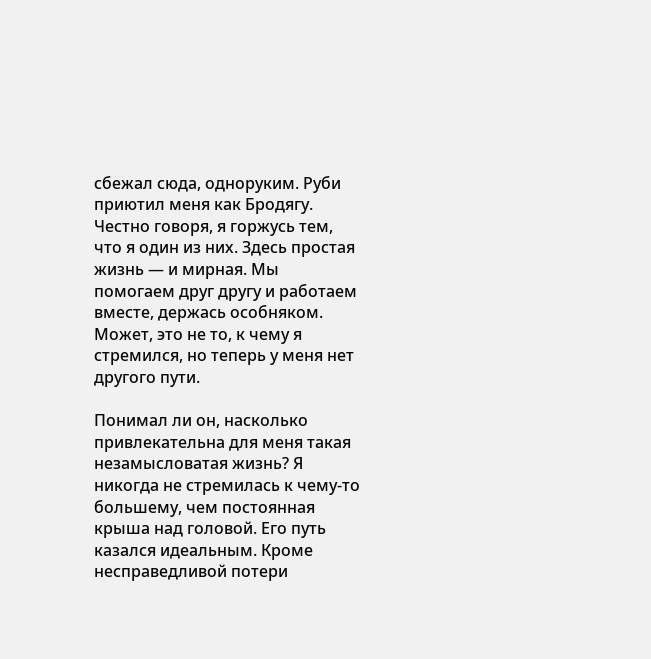сбежал сюда, одноруким. Руби приютил меня как Бродягу. Честно говоря, я горжусь тем, что я один из них. Здесь простая жизнь — и мирная. Мы помогаем друг другу и работаем вместе, держась особняком. Может, это не то, к чему я стремился, но теперь у меня нет другого пути.

Понимал ли он, насколько привлекательна для меня такая незамысловатая жизнь? Я никогда не стремилась к чему-то большему, чем постоянная крыша над головой. Его путь казался идеальным. Кроме несправедливой потери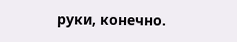руки, конечно.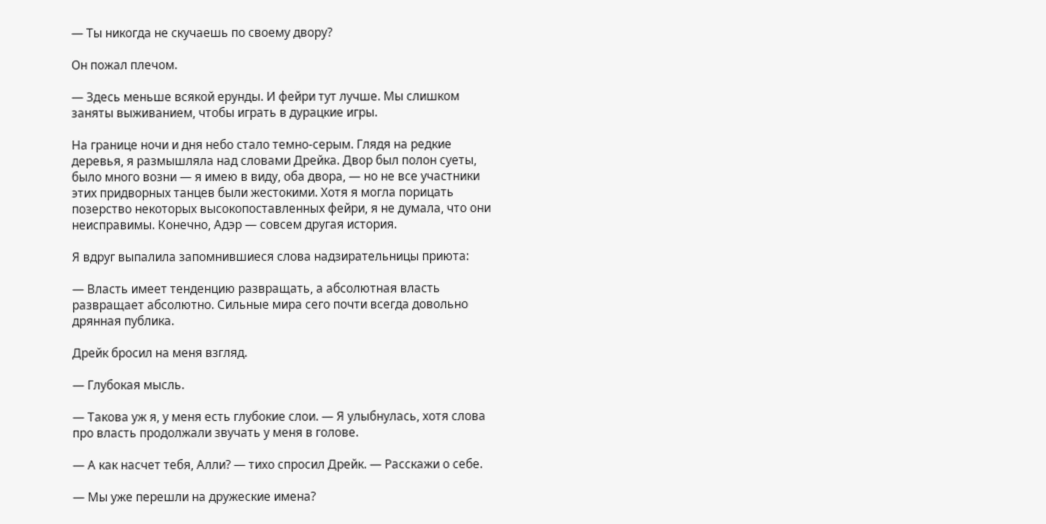— Ты никогда не скучаешь по своему двору?

Он пожал плечом.

— Здесь меньше всякой ерунды. И фейри тут лучше. Мы слишком заняты выживанием, чтобы играть в дурацкие игры.

На границе ночи и дня небо стало темно-серым. Глядя на редкие деревья, я размышляла над словами Дрейка. Двор был полон суеты, было много возни — я имею в виду, оба двора, — но не все участники этих придворных танцев были жестокими. Хотя я могла порицать позерство некоторых высокопоставленных фейри, я не думала, что они неисправимы. Конечно, Адэр — совсем другая история.

Я вдруг выпалила запомнившиеся слова надзирательницы приюта:

— Власть имеет тенденцию развращать, а абсолютная власть развращает абсолютно. Сильные мира сего почти всегда довольно дрянная публика.

Дрейк бросил на меня взгляд.

— Глубокая мысль.

— Такова уж я, у меня есть глубокие слои. — Я улыбнулась, хотя слова про власть продолжали звучать у меня в голове.

— А как насчет тебя, Алли? — тихо спросил Дрейк. — Расскажи о себе.

— Мы уже перешли на дружеские имена?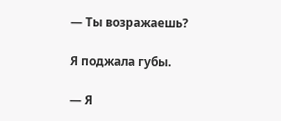— Ты возражаешь?

Я поджала губы.

— Я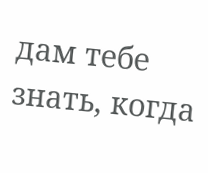дам тебе знать, когда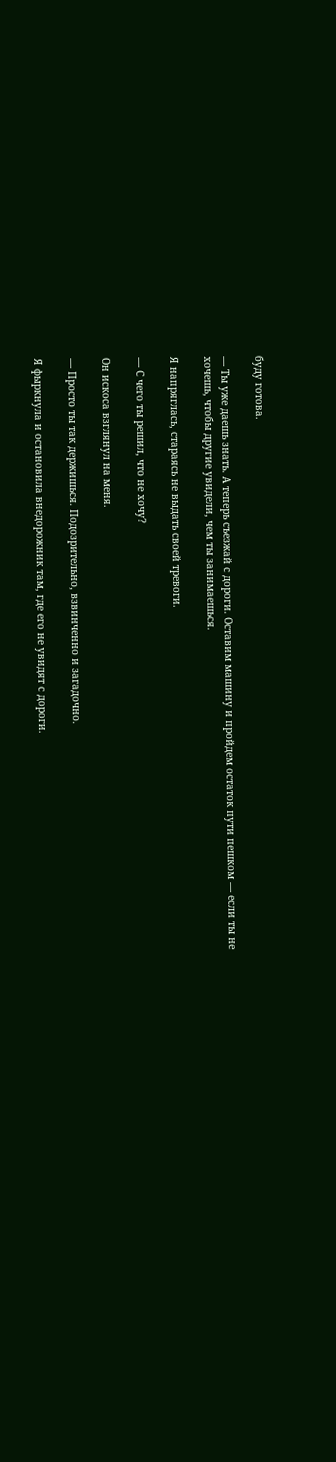буду готова.

— Ты уже даешь знать. А теперь съезжай с дороги. Оставим машину и пройдем остаток пути пешком — если ты не хочешь, чтобы другие увидели, чем ты занимаешься.

Я напряглась, стараясь не выдать своей тревоги.

— С чего ты решил, что не хочу?

Он искоса взглянул на меня.

— Просто ты так держишься. Подозрительно, взвинченно и загадочно.

Я фыркнула и остановила внедорожник там, где его не увидят с дороги.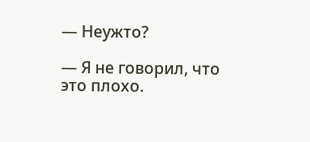— Неужто?

— Я не говорил, что это плохо.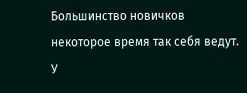Большинство новичков некоторое время так себя ведут. У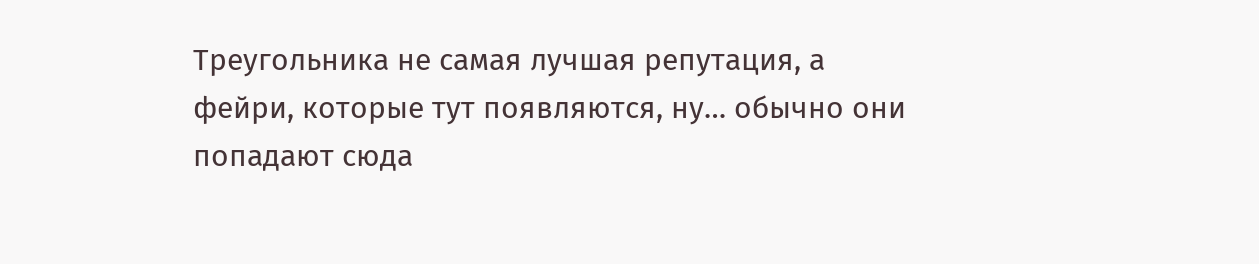Треугольника не самая лучшая репутация, а фейри, которые тут появляются, ну… обычно они попадают сюда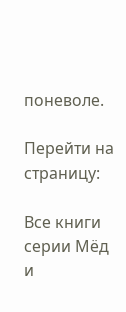поневоле.

Перейти на страницу:

Все книги серии Мёд и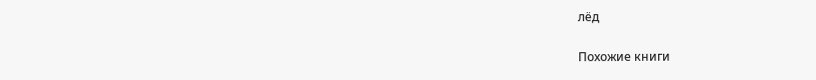лёд

Похожие книги